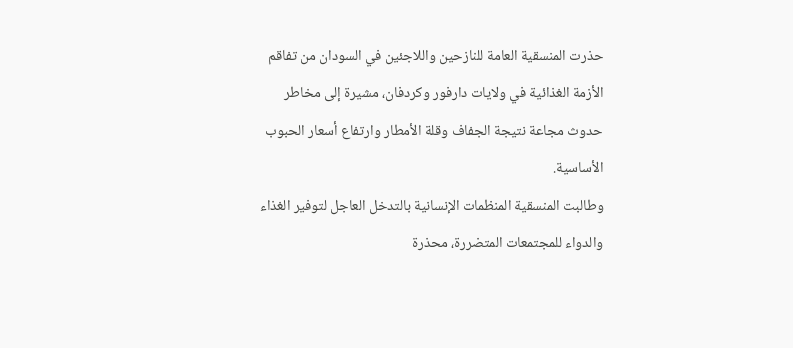حذرت المنسقية العامة للنازحين واللاجئين في السودان من تفاقم الأزمة الغذائية في ولايات دارفور وكردفان، مشيرة إلى مخاطر حدوث مجاعة نتيجة الجفاف وقلة الأمطار وارتفاع أسعار الحبوب الأساسية.
وطالبت المنسقية المنظمات الإنسانية بالتدخل العاجل لتوفير الغذاء والدواء للمجتمعات المتضررة، محذرة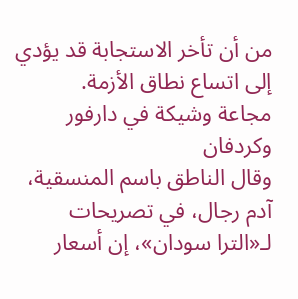من أن تأخر الاستجابة قد يؤدي إلى اتساع نطاق الأزمة.
مجاعة وشيكة في دارفور وكردفان
وقال الناطق باسم المنسقية، آدم رجال، في تصريحات لـ«الترا سودان»، إن أسعار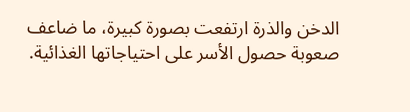الدخن والذرة ارتفعت بصورة كبيرة، ما ضاعف صعوبة حصول الأسر على احتياجاتها الغذائية.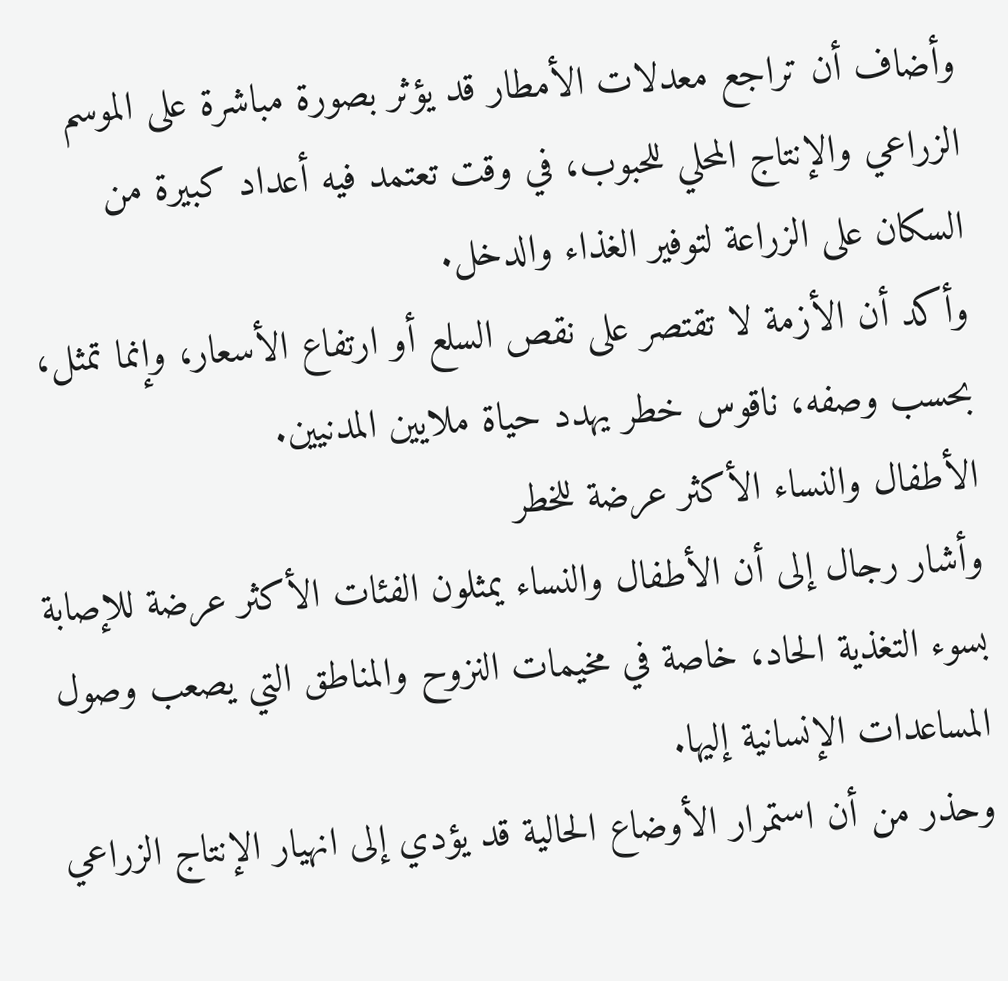وأضاف أن تراجع معدلات الأمطار قد يؤثر بصورة مباشرة على الموسم الزراعي والإنتاج المحلي للحبوب، في وقت تعتمد فيه أعداد كبيرة من السكان على الزراعة لتوفير الغذاء والدخل.
وأكد أن الأزمة لا تقتصر على نقص السلع أو ارتفاع الأسعار، وإنما تمثل، بحسب وصفه، ناقوس خطر يهدد حياة ملايين المدنيين.
الأطفال والنساء الأكثر عرضة للخطر
وأشار رجال إلى أن الأطفال والنساء يمثلون الفئات الأكثر عرضة للإصابة بسوء التغذية الحاد، خاصة في مخيمات النزوح والمناطق التي يصعب وصول المساعدات الإنسانية إليها.
وحذر من أن استمرار الأوضاع الحالية قد يؤدي إلى انهيار الإنتاج الزراعي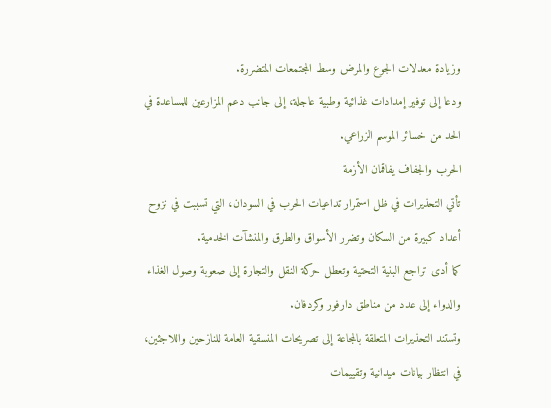وزيادة معدلات الجوع والمرض وسط المجتمعات المتضررة.
ودعا إلى توفير إمدادات غذائية وطبية عاجلة، إلى جانب دعم المزارعين للمساعدة في الحد من خسائر الموسم الزراعي.
الحرب والجفاف يفاقمان الأزمة
تأتي التحذيرات في ظل استمرار تداعيات الحرب في السودان، التي تسببت في نزوح أعداد كبيرة من السكان وتضرر الأسواق والطرق والمنشآت الخدمية.
كما أدى تراجع البنية التحتية وتعطل حركة النقل والتجارة إلى صعوبة وصول الغذاء والدواء إلى عدد من مناطق دارفور وكردفان.
وتستند التحذيرات المتعلقة بالمجاعة إلى تصريحات المنسقية العامة للنازحين واللاجئين، في انتظار بيانات ميدانية وتقييمات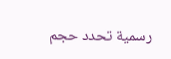رسمية تحدد حجم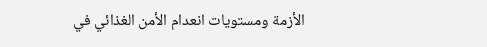الأزمة ومستويات انعدام الأمن الغذائي في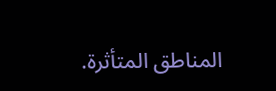المناطق المتأثرة.